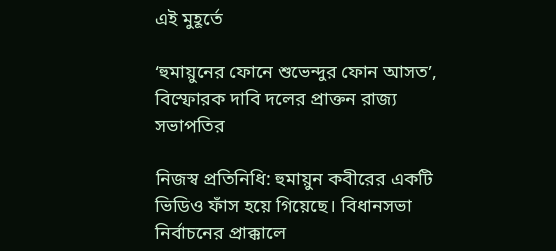এই মুহূর্তে

‘হুমায়ুনের ফোনে শুভেন্দুর ফোন আসত’, বিস্ফোরক দাবি দলের প্রাক্তন রাজ্য সভাপতির

নিজস্ব প্রতিনিধি: হুমায়ুন কবীরের একটি ভিডিও ফাঁস হয়ে গিয়েছে। বিধানসভা নির্বাচনের প্রাক্কালে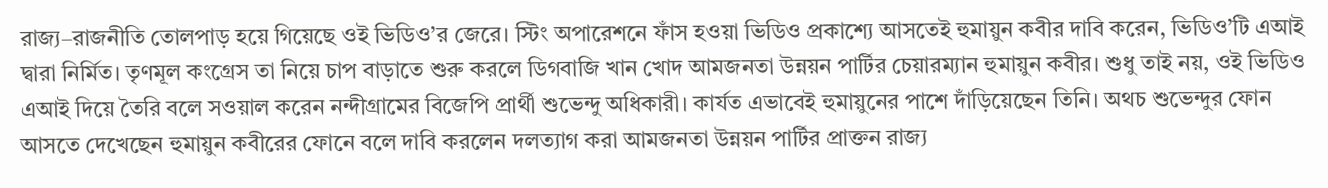রাজ্য–রাজনীতি তোলপাড় হয়ে গিয়েছে ওই ভিডিও’র‌ জেরে। স্টিং অপারেশনে ফাঁস হওয়া ভিডিও প্রকাশ্যে আসতেই হুমায়ুন কবীর দাবি করেন, ভিডিও’টি এআই দ্বারা নির্মিত। তৃণমূল কংগ্রেস তা নিয়ে চাপ বাড়াতে শুরু করলে ডিগবাজি খান খোদ আমজনতা উন্নয়ন পার্টির চেয়ারম্যান হুমায়ুন কবীর। শুধু তাই নয়, ওই ভিডিও এআই দিয়ে তৈরি বলে সওয়াল করেন নন্দীগ্রামের বিজেপি প্রার্থী শুভেন্দু অধিকারী। কার্যত এভাবেই হুমায়ুনের পাশে দাঁড়িয়েছেন তিনি। অথচ শুভেন্দুর ফোন আসতে দেখেছেন হুমায়ুন কবীরের ফোনে বলে দাবি করলেন দলত্যাগ করা আমজনতা উন্নয়ন পার্টির প্রাক্তন রাজ্য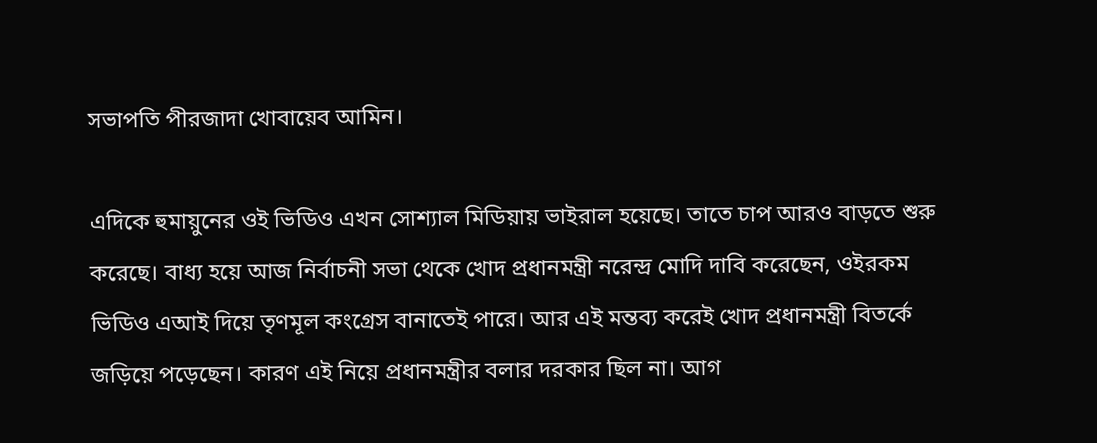সভাপতি পীরজাদা খোবায়েব আমিন।

এদিকে হুমায়ুনের ওই ভিডিও এখন সোশ্যাল মিডিয়ায় ভাইরাল হয়েছে। তাতে চাপ আরও বাড়তে শুরু করেছে। বাধ্য হয়ে আজ নির্বাচনী সভা থেকে খোদ প্রধানমন্ত্রী নরেন্দ্র মোদি দাবি করেছেন, ওইরকম ভিডিও এআই দিয়ে তৃণমূল কংগ্রেস বানাতেই পারে। আর এই মন্তব্য করেই খোদ প্রধানমন্ত্রী বিতর্কে জড়িয়ে পড়েছেন। কারণ এই নিয়ে প্রধানমন্ত্রীর বলার দরকার ছিল না। আগ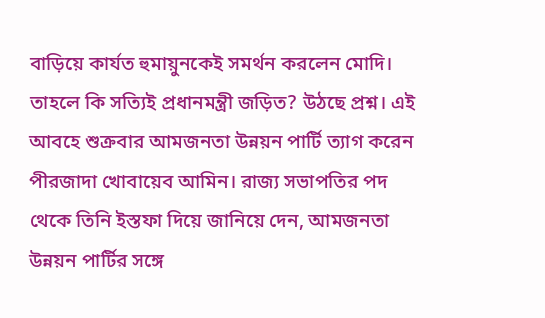বাড়িয়ে কার্যত হুমায়ুনকেই সমর্থন করলেন মোদি। তাহলে কি সত্যিই প্রধানমন্ত্রী জড়িত? উঠছে প্রশ্ন। এই আবহে শুক্রবার আমজনতা উন্নয়ন পার্টি ত্যাগ করেন পীরজাদা খোবায়েব আমিন। রাজ্য সভাপতির পদ থেকে তিনি ইস্তফা দিয়ে জানিয়ে দেন, আমজনতা উন্নয়ন পার্টির সঙ্গে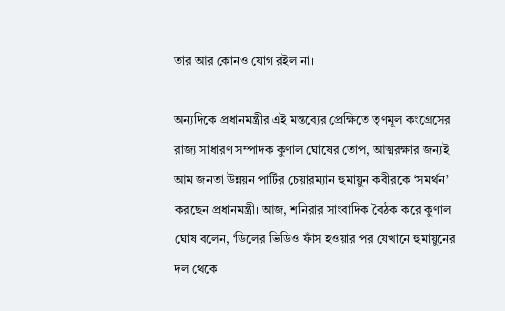তার আর কোনও যোগ রইল না।

অন্যদিকে প্রধানমন্ত্রীর এই মন্তব্যের প্রেক্ষিতে তৃণমূল কংগ্রেসের রাজ্য সাধারণ সম্পাদক কুণাল ঘোষের তোপ, আত্মরক্ষার জন্যই আম জনতা উন্নয়ন পার্টির চেয়ারম্যান হুমায়ুন কবীরকে ‘সমর্থন’ করছেন প্রধানমন্ত্রী। আজ, শনিরার সাংবাদিক বৈঠক করে কুণাল ঘোষ বলেন, ‘ডিলের ভিডিও ফাঁস হওয়ার পর যেখানে হুমায়ুনের দল থেকে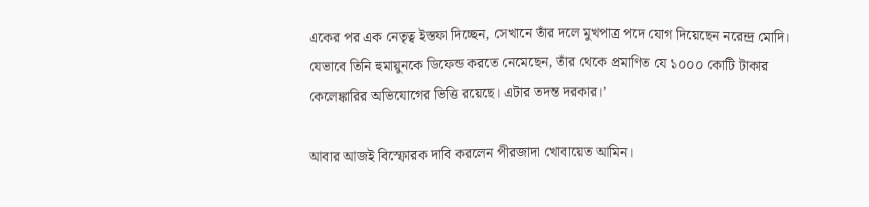একের পর এক নেতৃত্ব ইস্তফা দিচ্ছেন, সেখানে তাঁর দলে মুখপাত্র পদে যোগ দিয়েছেন নরেন্দ্র মোদি। যেভাবে তিনি হুমায়ুনকে ডিফেন্ড করতে নেমেছেন, তাঁর থেকে প্রমাণিত যে ১০০০ কোটি টাকার কেলেঙ্কারির অভিযোগের ভিত্তি রয়েছে। এটার তদন্ত দরকার।’

আবার আজই বিস্ফোরক দাবি করলেন পীরজাদা খোবায়েত আমিন।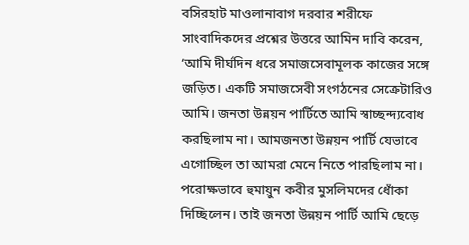বসিরহাট মাওলানাবাগ দরবার শরীফে সাংবাদিকদের প্রশ্নের উত্তরে আমিন দাবি করেন, ‘আমি দীর্ঘদিন ধরে সমাজসেবামূলক কাজের সঙ্গে জড়িত। একটি সমাজসেবী সংগঠনের সেক্রেটারিও আমি। জনতা উন্নয়ন পার্টিতে আমি স্বাচ্ছন্দ্যবোধ করছিলাম না। আমজনতা উন্নয়ন পার্টি যেভাবে এগোচ্ছিল তা আমরা মেনে নিতে পারছিলাম না। পরোক্ষভাবে হুমায়ুন কবীর মুসলিমদের ধোঁকা দিচ্ছিলেন। তাই জনতা উন্নয়ন পার্টি আমি ছেড়ে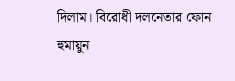দিলাম। বিরোধী দলনেতার ফোন হুমায়ুন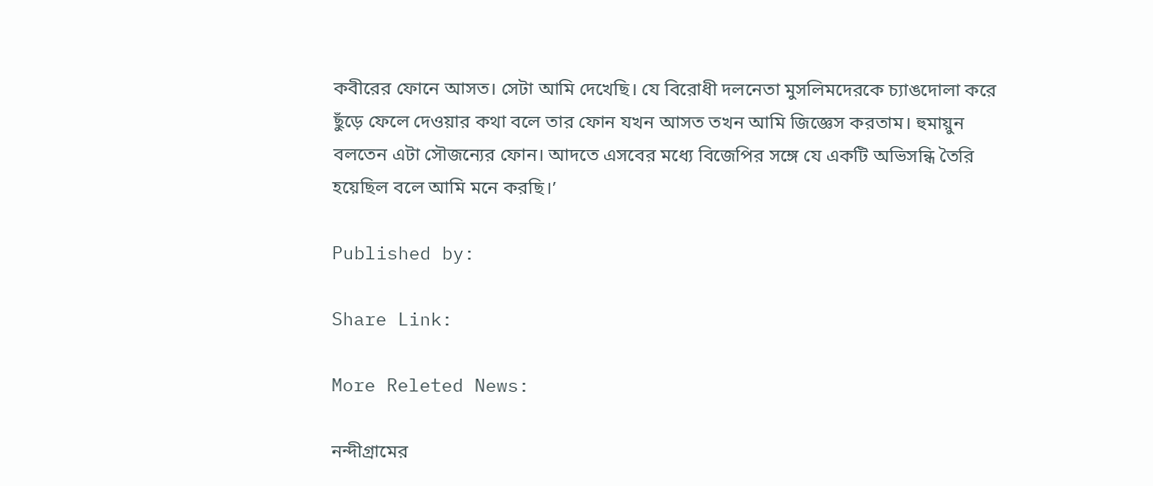কবীরের ফোনে আসত। সেটা আমি দেখেছি। যে বিরোধী দলনেতা মুসলিমদেরকে চ্যাঙদোলা করে ছুঁড়ে ফেলে দেওয়ার কথা বলে তার ফোন যখন আসত তখন আমি জিজ্ঞেস করতাম। হুমায়ুন বলতেন এটা সৌজন্যের ফোন। আদতে এসবের মধ্যে বিজেপির সঙ্গে যে একটি অভিসন্ধি তৈরি হয়েছিল বলে আমি মনে করছি।’

Published by:

Share Link:

More Releted News:

নন্দীগ্রামের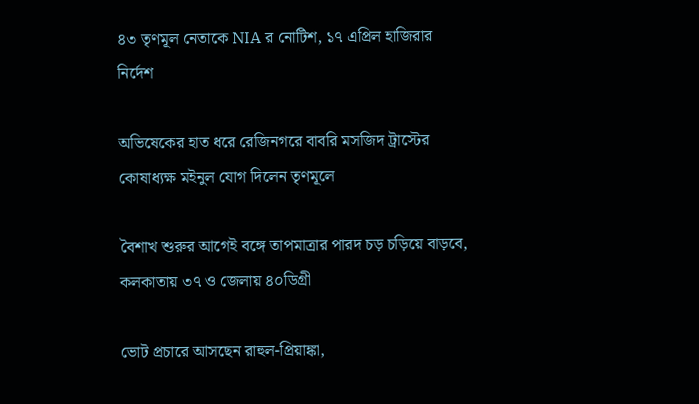৪৩ তৃণমূল নেতাকে NIA র নোটিশ, ১৭ এপ্রিল হাজিরার নির্দেশ

অভিষেকের হাত ধরে রেজিনগরে বাবরি মসজিদ ট্রাস্টের কোষাধ্যক্ষ মইনুল যোগ দিলেন তৃণমূলে

বৈশাখ শুরুর আগেই বঙ্গে তাপমাত্রার পারদ চড় চড়িয়ে বাড়বে, কলকাতায় ৩৭ ও জেলায় ৪০ডিগ্রী

ভোট প্রচারে আসছেন রাহুল-প্রিয়াঙ্কা,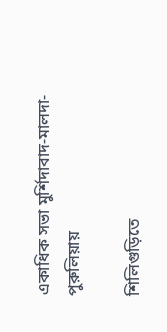একাধিক সভা মুর্শিদাবাদ-মালদা-পুরুলিয়ায়

শিলিগুড়িতে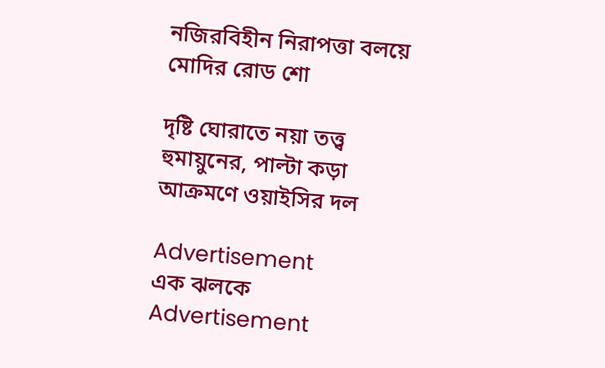নজিরবিহীন নিরাপত্তা বলয়ে মোদির রোড শো

দৃষ্টি ঘোরাতে নয়া তত্ত্ব হুমায়ুনের, পাল্টা কড়া আক্রমণে ওয়াইসির দল

Advertisement
এক ঝলকে
Advertisement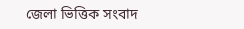জেলা ভিত্তিক সংবাদ